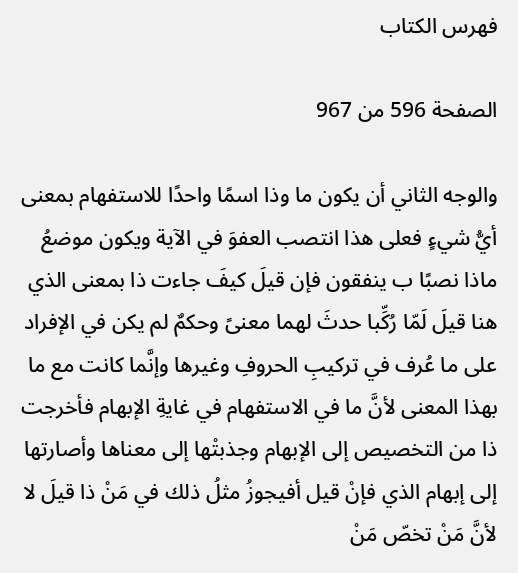فهرس الكتاب

الصفحة 596 من 967

والوجه الثاني أن يكون ما وذا اسمًا واحدًا للاستفهام بمعنى أيُّ شيءٍ فعلى هذا انتصب العفوَ في الآية ويكون موضعُ ماذا نصبًا ب ينفقون فإن قيلَ كيفَ جاءت ذا بمعنى الذي هنا قيلَ لَمّا رُكِّبا حدثَ لهما معنىً وحكمٌ لم يكن في الإفراد على ما عُرف في تركيبِ الحروفِ وغيرها وإنَّما كانت مع ما بهذا المعنى لأنَّ ما في الاستفهام في غايةِ الإبهام فأخرجت ذا من التخصيص إلى الإبهام وجذبتْها إلى معناها وأصارتها إلى إبهام الذي فإنْ قيل أفيجوزُ مثلُ ذلك في مَنْ ذا قيلَ لا لأنَّ مَنْ تخصّ مَنْ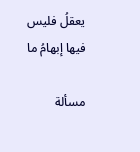يعقلُ فليس فيها إبهامُ ما

مسألة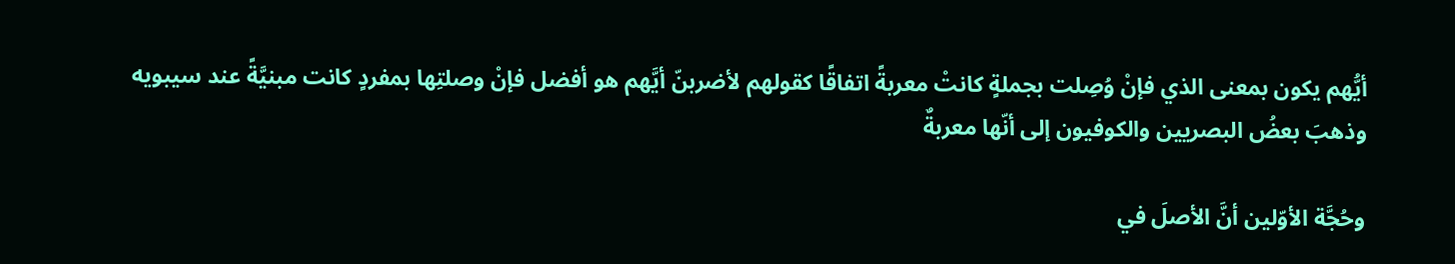أيُّهم يكون بمعنى الذي فإنْ وُصِلت بجملةٍ كانتْ معربةً اتفاقًا كقولهم لأضربنّ أيَّهم هو أفضل فإنْ وصلتِها بمفردٍ كانت مبنيَّةً عند سيبويه وذهبَ بعضُ البصريين والكوفيون إلى أنّها معربةٌ

وحُجَّة الأوّلين أنَّ الأصلَ في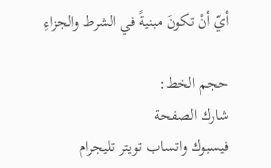أيّ أنْ تكونَ مبنيةً في الشرط والجزاءِ

حجم الخط:
شارك الصفحة
فيسبوك واتساب تويتر تليجرام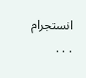انستجرام
. . .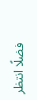فضلًا انتظر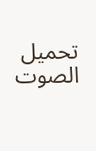تحميل الصوت